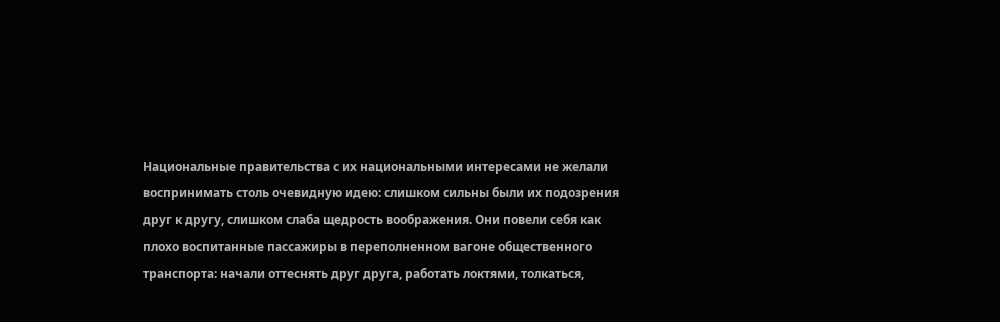Национальные правительства с их национальными интересами не желали воспринимать столь очевидную идею: слишком сильны были их подозрения друг к другу, слишком слаба щедрость воображения. Они повели себя как плохо воспитанные пассажиры в переполненном вагоне общественного транспорта: начали оттеснять друг друга, работать локтями, толкаться,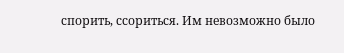спорить, ссориться. Им невозможно было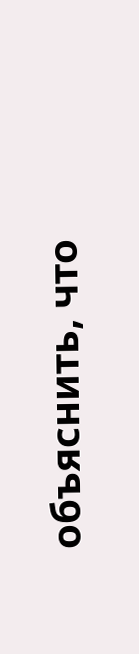объяснить, что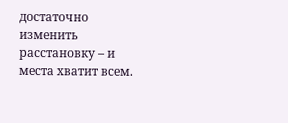достаточно изменить расстановку – и места хватит всем.